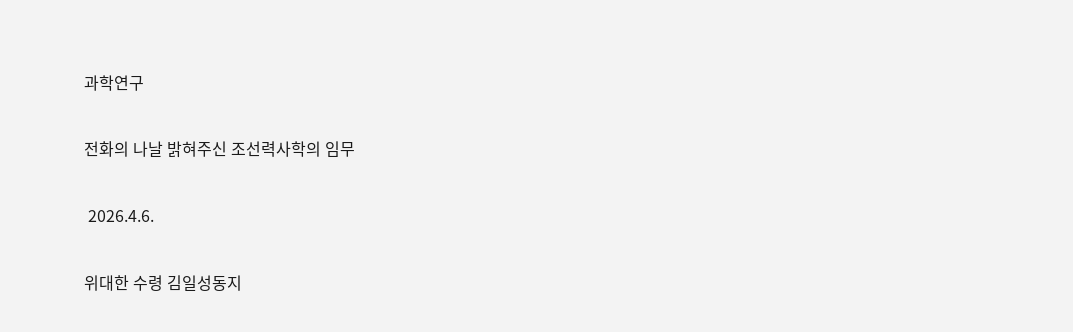과학연구

전화의 나날 밝혀주신 조선력사학의 임무

 2026.4.6.

위대한 수령 김일성동지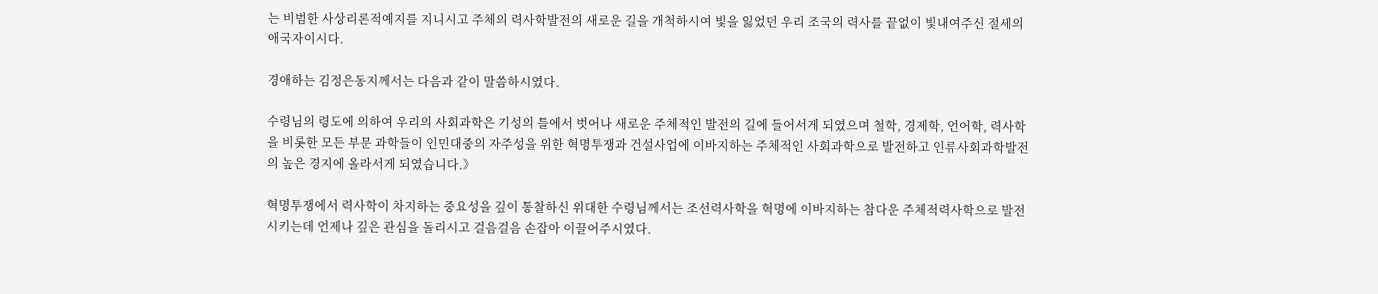는 비범한 사상리론적예지를 지니시고 주체의 력사학발전의 새로운 길을 개척하시여 빛을 잃었던 우리 조국의 력사를 끝없이 빛내여주신 절세의 애국자이시다.

경애하는 김정은동지께서는 다음과 같이 말씀하시였다.

수령님의 령도에 의하여 우리의 사회과학은 기성의 틀에서 벗어나 새로운 주체적인 발전의 길에 들어서게 되였으며 철학, 경제학, 언어학, 력사학을 비롯한 모든 부문 과학들이 인민대중의 자주성을 위한 혁명투쟁과 건설사업에 이바지하는 주체적인 사회과학으로 발전하고 인류사회과학발전의 높은 경지에 올라서게 되였습니다.》

혁명투쟁에서 력사학이 차지하는 중요성을 깊이 통찰하신 위대한 수령님께서는 조선력사학을 혁명에 이바지하는 참다운 주체적력사학으로 발전시키는데 언제나 깊은 관심을 돌리시고 걸음걸음 손잡아 이끌어주시였다.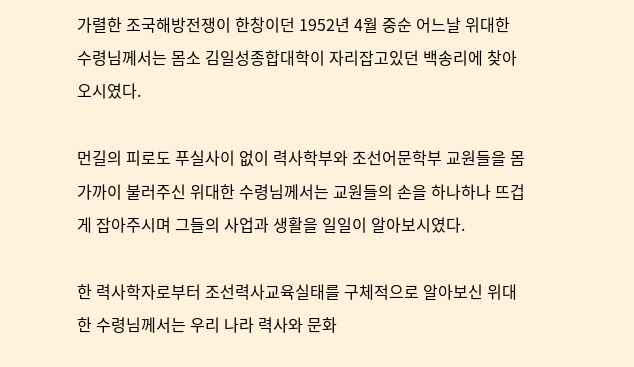가렬한 조국해방전쟁이 한창이던 1952년 4월 중순 어느날 위대한 수령님께서는 몸소 김일성종합대학이 자리잡고있던 백송리에 찾아오시였다.

먼길의 피로도 푸실사이 없이 력사학부와 조선어문학부 교원들을 몸가까이 불러주신 위대한 수령님께서는 교원들의 손을 하나하나 뜨겁게 잡아주시며 그들의 사업과 생활을 일일이 알아보시였다.

한 력사학자로부터 조선력사교육실태를 구체적으로 알아보신 위대한 수령님께서는 우리 나라 력사와 문화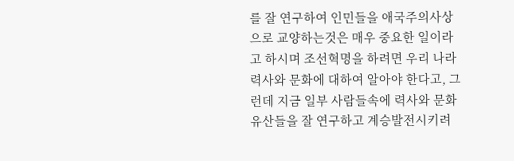를 잘 연구하여 인민들을 애국주의사상으로 교양하는것은 매우 중요한 일이라고 하시며 조선혁명을 하려면 우리 나라 력사와 문화에 대하여 알아야 한다고, 그런데 지금 일부 사람들속에 력사와 문화유산들을 잘 연구하고 계승발전시키려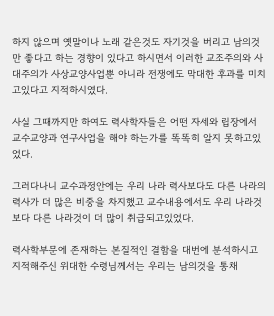하지 않으며 옛말이나 노래 같은것도 자기것을 버리고 남의것만 좋다고 하는 경향이 있다고 하시면서 이러한 교조주의와 사대주의가 사상교양사업뿐 아니라 전쟁에도 막대한 후과를 미치고있다고 지적하시였다.

사실 그때까지만 하여도 력사학자들은 어떤 자세와 립장에서 교수교양과 연구사업을 해야 하는가를 똑똑히 알지 못하고있었다.

그러다나니 교수과정안에는 우리 나라 력사보다도 다른 나라의 력사가 더 많은 비중을 차지했고 교수내용에서도 우리 나라것보다 다른 나라것이 더 많이 취급되고있었다.

력사학부문에 존재하는 본질적인 결함을 대번에 분석하시고 지적해주신 위대한 수령님께서는 우리는 남의것을 통채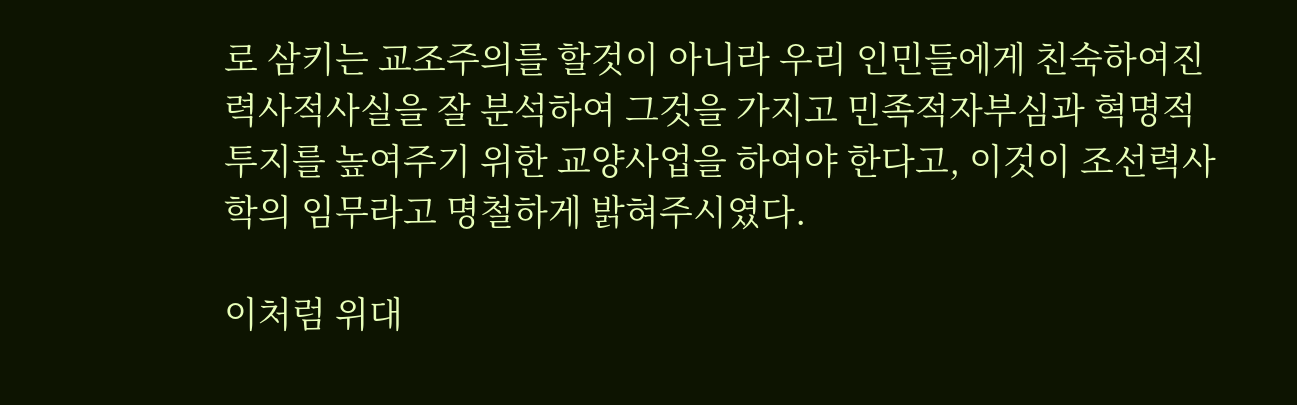로 삼키는 교조주의를 할것이 아니라 우리 인민들에게 친숙하여진 력사적사실을 잘 분석하여 그것을 가지고 민족적자부심과 혁명적투지를 높여주기 위한 교양사업을 하여야 한다고, 이것이 조선력사학의 임무라고 명철하게 밝혀주시였다.

이처럼 위대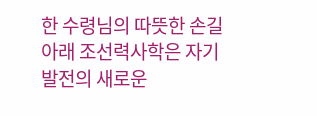한 수령님의 따뜻한 손길아래 조선력사학은 자기 발전의 새로운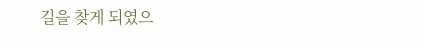길을 찾게 되였으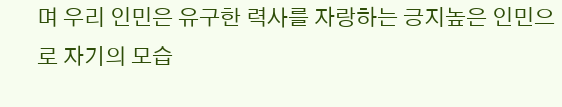며 우리 인민은 유구한 력사를 자랑하는 긍지높은 인민으로 자기의 모습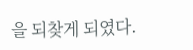을 되찾게 되였다.